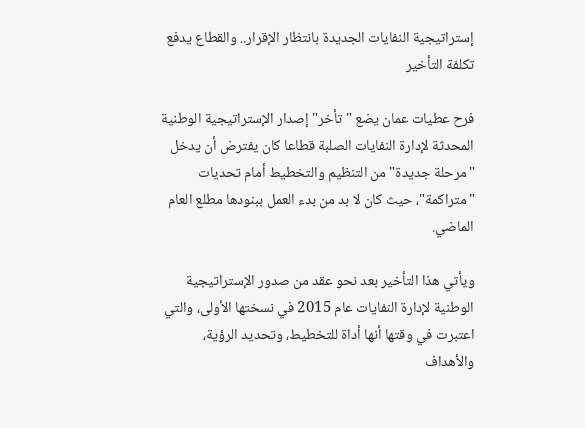إستراتيجية النفايات الجديدة بانتظار الإقرار.. والقطاع يدفع تكلفة التأخير

فرح عطيات عمان يضع "تأخر" إصدار الإستراتيجية الوطنية المحدثة لإدارة النفايات الصلبة قطاعا كان يفترض أن يدخل "مرحلة جديدة" من التنظيم والتخطيط أمام تحديات "متراكمة"، حيث كان لا بد من بدء العمل ببنودها مطلع العام الماضي.

ويأتي هذا التأخير بعد نحو عقد من صدور الإستراتيجية الوطنية لإدارة النفايات عام 2015 في نسختها الأولى، والتي اعتبرت في وقتها أنها أداة للتخطيط، وتحديد الرؤية، والأهداف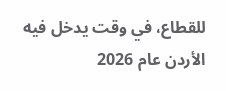للقطاع، في وقت يدخل فيه الأردن عام 2026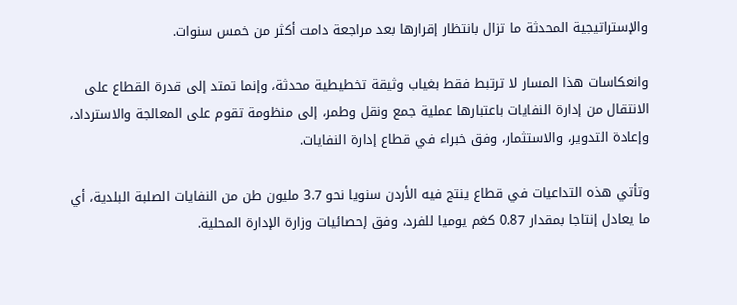والإستراتيجية المحدثة ما تزال بانتظار إقرارها بعد مراجعة دامت أكثر من خمس سنوات.

وانعكاسات هذا المسار لا ترتبط فقط بغياب وثيقة تخطيطية محدثة، وإنما تمتد إلى قدرة القطاع على الانتقال من إدارة النفايات باعتبارها عملية جمع ونقل وطمر، إلى منظومة تقوم على المعالجة والاسترداد، وإعادة التدوير، والاستثمار، وفق خبراء في قطاع إدارة النفايات.

وتأتي هذه التداعيات في قطاع ينتج فيه الأردن سنويا نحو 3.7 مليون طن من النفايات الصلبة البلدية، أي ما يعادل إنتاجا بمقدار 0.87 كغم يوميا للفرد، وفق إحصائيات وزارة الإدارة المحلية.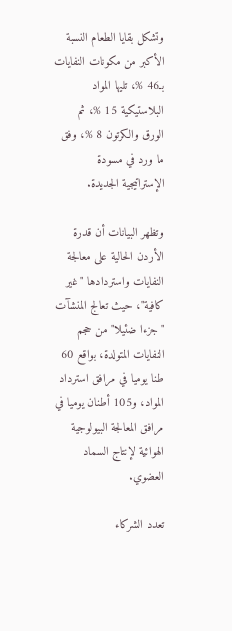وتشكل بقايا الطعام النسبة الأكبر من مكونات النفايات بـ46 %، تليها المواد البلاستيكية 15 %، ثم الورق والكرتون 8 %، وفق ما ورد في مسودة الإستراتيجية الجديدة.

وتظهر البيانات أن قدرة الأردن الحالية على معالجة النفايات واستردادها "غير كافية"، حيث تعالج المنشآت "جزءا ضئيلا" من حجم النفايات المتولدة، بواقع 60 طنا يوميا في مرافق استرداد المواد، و105 أطنان يوميا في مرافق المعالجة البيولوجية الهوائية لإنتاج السماد العضوي.

تعدد الشركاء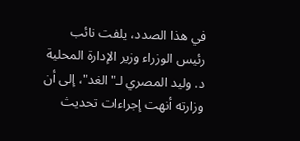في هذا الصدد، يلفت نائب رئيس الوزراء وزير الإدارة المحلية د. وليد المصري لـ"الغد"، إلى أن وزارته أنهت إجراءات تحديث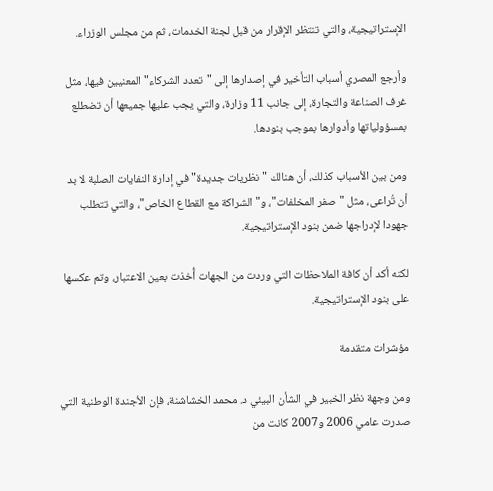الإستراتيجية، والتي تنتظر الإقرار من قبل لجنة الخدمات، ثم من مجلس الوزراء.

وأرجع المصري أسباب التأخير في إصدارها إلى "تعدد الشركاء" المعنيين فيها، مثل غرف الصناعة والتجارة، إلى جانب 11 وزارة، والتي يجب عليها جميعها أن تضطلع بمسؤولياتها وأدوارها بموجب بنودها.

ومن بين الأسباب كذلك، أن هنالك "نظريات جديدة" في إدارة النفايات الصلبة لا بد أن تُراعى، مثل "صفر المخلفات"، و"الشراكة مع القطاع الخاص"، والتي تتطلب جهودا لإدراجها ضمن بنود الإستراتيجية.

لكنه أكد أن كافة الملاحظات التي وردت من الجهات أُخذت بعين الاعتبار، وتم عكسها على بنود الإستراتيجية.

مؤشرات متقدمة

ومن وجهة نظر الخبير في الشأن البيئي د. محمد الخشاشنة، فإن الأجندة الوطنية التي صدرت عامي 2006 و2007 كانت من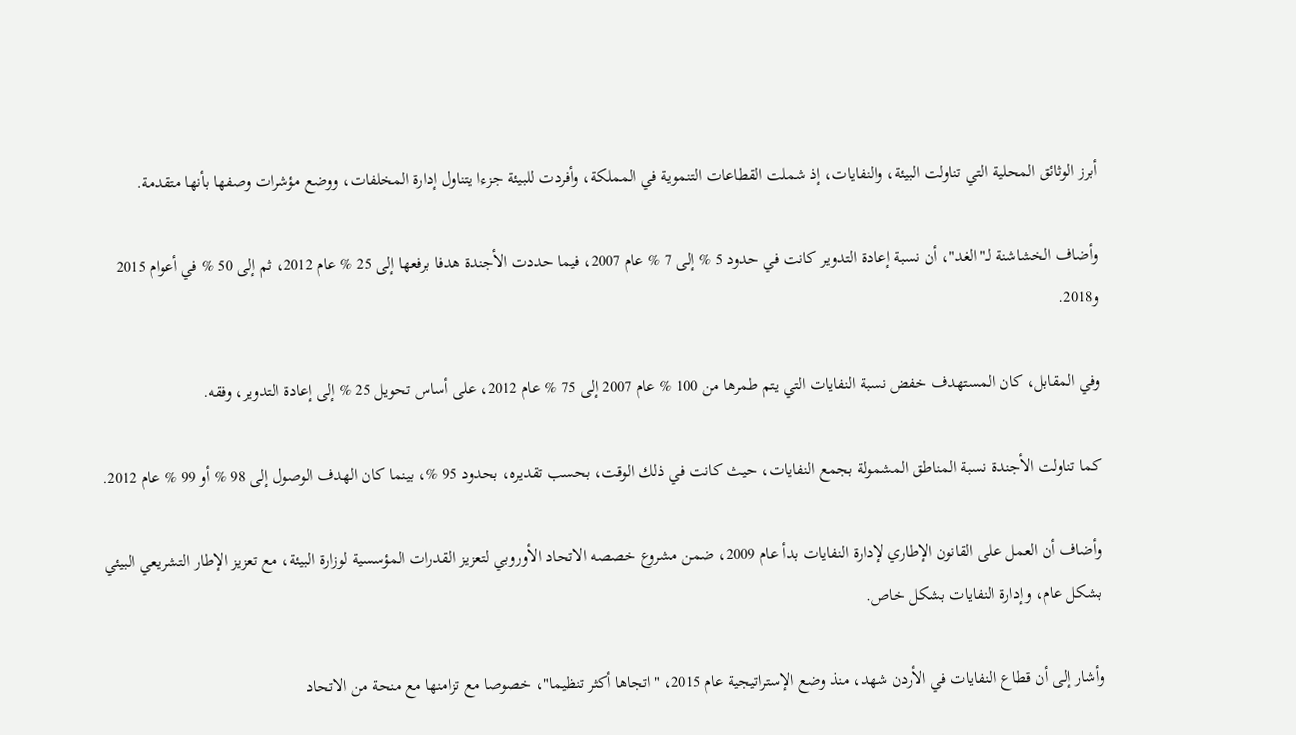أبرز الوثائق المحلية التي تناولت البيئة، والنفايات، إذ شملت القطاعات التنموية في المملكة، وأفردت للبيئة جزءا يتناول إدارة المخلفات، ووضع مؤشرات وصفها بأنها متقدمة.

وأضاف الخشاشنة لـ"الغد"، أن نسبة إعادة التدوير كانت في حدود 5 % إلى 7 % عام 2007، فيما حددت الأجندة هدفا برفعها إلى 25 % عام 2012، ثم إلى 50 % في أعوام 2015 و2018.

وفي المقابل، كان المستهدف خفض نسبة النفايات التي يتم طمرها من 100 % عام 2007 إلى 75 % عام 2012، على أساس تحويل 25 % إلى إعادة التدوير، وفقه.

كما تناولت الأجندة نسبة المناطق المشمولة بجمع النفايات، حيث كانت في ذلك الوقت، بحسب تقديره، بحدود 95 %، بينما كان الهدف الوصول إلى 98 % أو 99 % عام 2012.

وأضاف أن العمل على القانون الإطاري لإدارة النفايات بدأ عام 2009، ضمن مشروع خصصه الاتحاد الأوروبي لتعزيز القدرات المؤسسية لوزارة البيئة، مع تعزيز الإطار التشريعي البيئي بشكل عام، وإدارة النفايات بشكل خاص.

وأشار إلى أن قطاع النفايات في الأردن شهد، منذ وضع الإستراتيجية عام 2015، "اتجاها أكثر تنظيما"، خصوصا مع تزامنها مع منحة من الاتحاد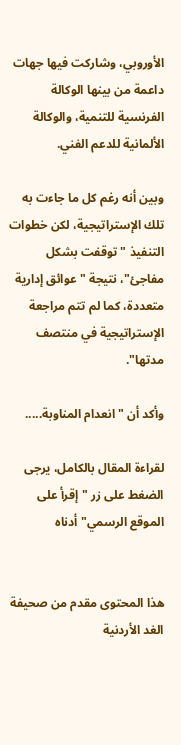الأوروبي، وشاركت فيها جهات داعمة من بينها الوكالة الفرنسية للتنمية، والوكالة الألمانية للدعم الفني.

وبين أنه رغم كل ما جاءت به تلك الإستراتيجية، لكن خطوات التنفيذ "توقفت بشكل مفاجئ"، نتيجة "عوائق إدارية متعددة، كما لم تتم مراجعة الإستراتيجية في منتصف مدتها".

وأكد أن "انعدام المناوبة.....

لقراءة المقال بالكامل، يرجى الضغط على زر "إقرأ على الموقع الرسمي" أدناه


هذا المحتوى مقدم من صحيفة الغد الأردنية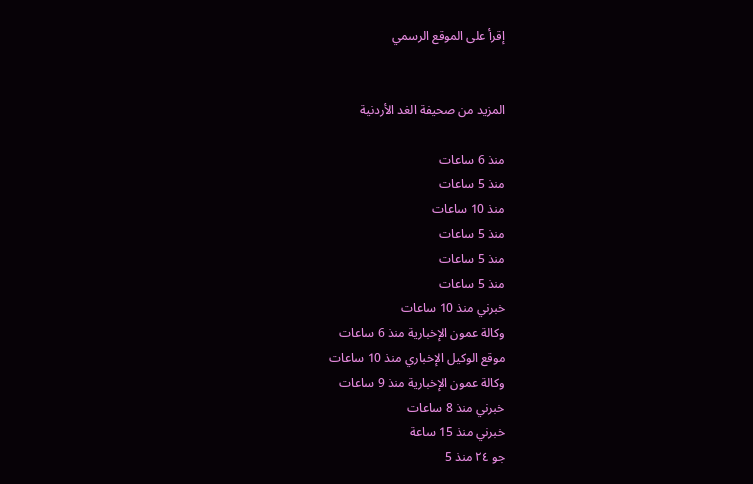إقرأ على الموقع الرسمي


المزيد من صحيفة الغد الأردنية

منذ 6 ساعات
منذ 5 ساعات
منذ 10 ساعات
منذ 5 ساعات
منذ 5 ساعات
منذ 5 ساعات
خبرني منذ 10 ساعات
وكالة عمون الإخبارية منذ 6 ساعات
موقع الوكيل الإخباري منذ 10 ساعات
وكالة عمون الإخبارية منذ 9 ساعات
خبرني منذ 8 ساعات
خبرني منذ 15 ساعة
جو ٢٤ منذ 5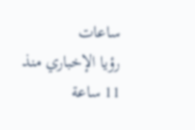ساعات
رؤيا الإخباري منذ 11 ساعة